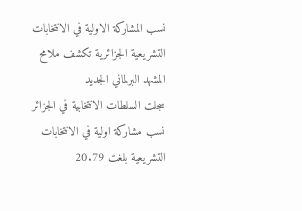نسب المشاركة الاولية في الانتخابات التشريعية الجزائرية تكشف ملامح المشهد البرلماني الجديد
سجلت السلطات الانتخابية في الجزائر نسب مشاركة اولية في الانتخابات التشريعية بلغت 20.79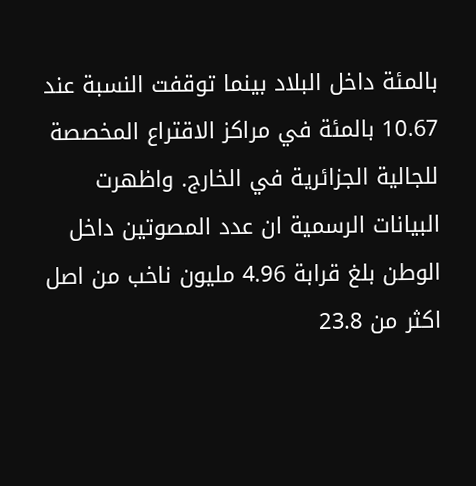بالمئة داخل البلاد بينما توقفت النسبة عند 10.67 بالمئة في مراكز الاقتراع المخصصة للجالية الجزائرية في الخارج. واظهرت البيانات الرسمية ان عدد المصوتين داخل الوطن بلغ قرابة 4.96 مليون ناخب من اصل اكثر من 23.8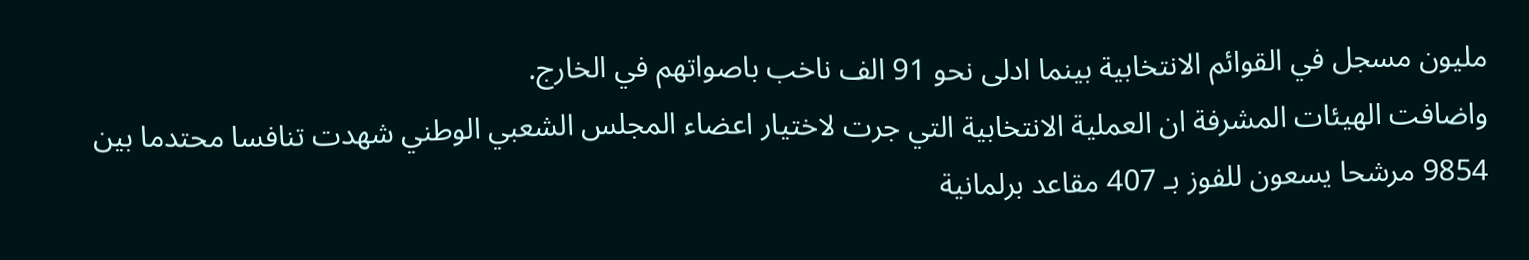مليون مسجل في القوائم الانتخابية بينما ادلى نحو 91 الف ناخب باصواتهم في الخارج.
واضافت الهيئات المشرفة ان العملية الانتخابية التي جرت لاختيار اعضاء المجلس الشعبي الوطني شهدت تنافسا محتدما بين 9854 مرشحا يسعون للفوز بـ 407 مقاعد برلمانية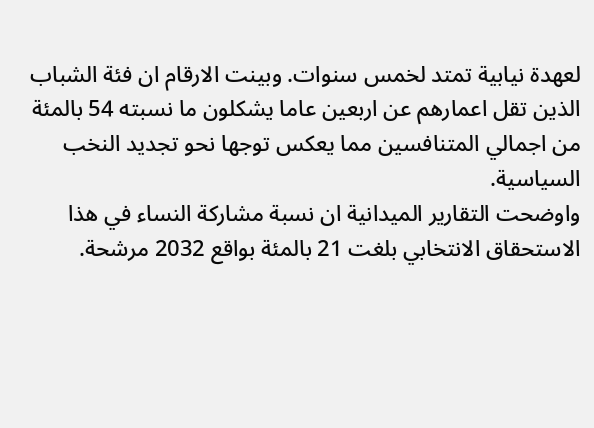لعهدة نيابية تمتد لخمس سنوات. وبينت الارقام ان فئة الشباب الذين تقل اعمارهم عن اربعين عاما يشكلون ما نسبته 54 بالمئة من اجمالي المتنافسين مما يعكس توجها نحو تجديد النخب السياسية.
واوضحت التقارير الميدانية ان نسبة مشاركة النساء في هذا الاستحقاق الانتخابي بلغت 21 بالمئة بواقع 2032 مرشحة.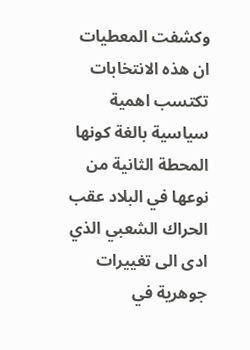وكشفت المعطيات ان هذه الانتخابات تكتسب اهمية سياسية بالغة كونها المحطة الثانية من نوعها في البلاد عقب الحراك الشعبي الذي ادى الى تغييرات جوهرية في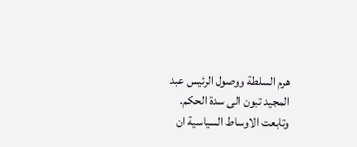هرم السلطة ووصول الرئيس عبد المجيد تبون الى سدة الحكم.
وتابعت الاوساط السياسية ان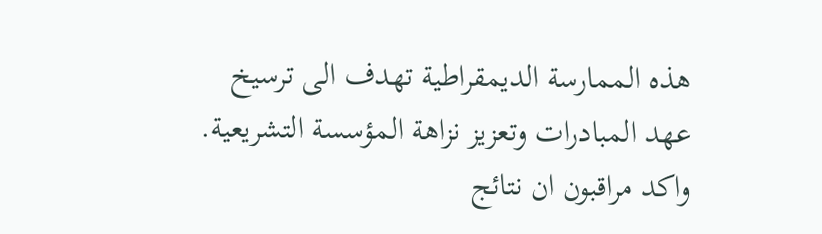هذه الممارسة الديمقراطية تهدف الى ترسيخ عهد المبادرات وتعزيز نزاهة المؤسسة التشريعية. واكد مراقبون ان نتائج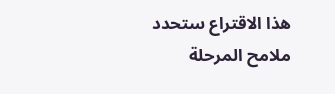هذا الاقتراع ستحدد ملامح المرحلة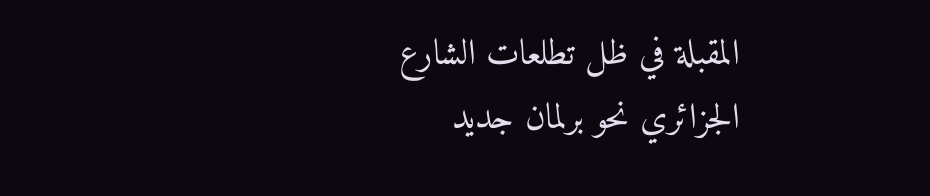المقبلة في ظل تطلعات الشارع الجزائري نحو برلمان جديد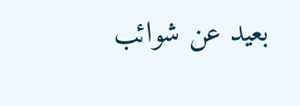بعيد عن شوائب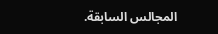المجالس السابقة.